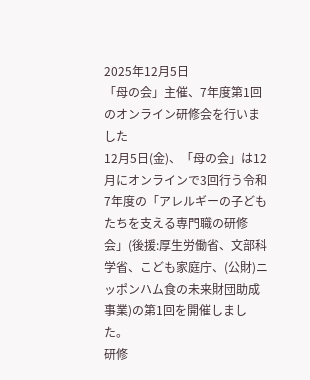2025年12月5日
「母の会」主催、7年度第1回のオンライン研修会を行いました
12月5日(金)、「母の会」は12月にオンラインで3回行う令和7年度の「アレルギーの子どもたちを支える専門職の研修会」(後援:厚生労働省、文部科学省、こども家庭庁、(公財)ニッポンハム食の未来財団助成事業)の第1回を開催しました。
研修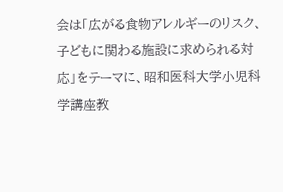会は「広がる食物アレルギーのリスク、子どもに関わる施設に求められる対応」をテーマに、昭和医科大学小児科学講座教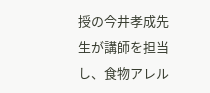授の今井孝成先生が講師を担当し、食物アレル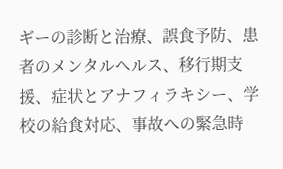ギーの診断と治療、誤食予防、患者のメンタルヘルス、移行期支援、症状とアナフィラキシー、学校の給食対応、事故への緊急時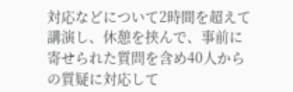対応などについて2時間を超えて講演し、休憩を挟んで、事前に寄せられた質問を含め40人からの質疑に対応して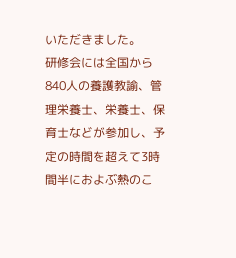いただきました。
研修会には全国から840人の養護教諭、管理栄養士、栄養士、保育士などが参加し、予定の時間を超えて3時間半におよぶ熱のこ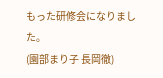もった研修会になりました。
(園部まり子 長岡徹)